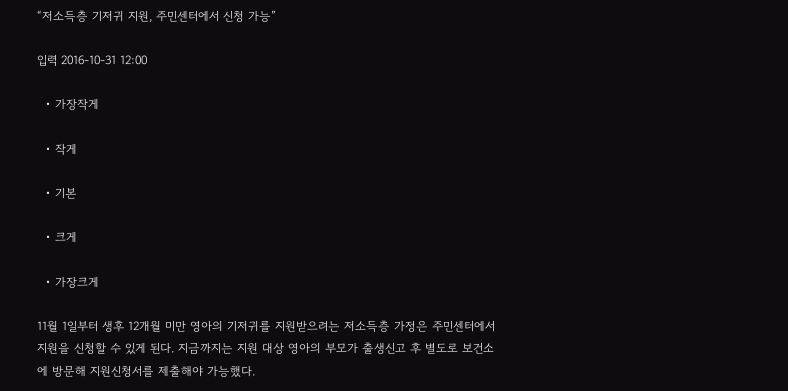“저소득층 기저귀 지원, 주민센터에서 신청 가능”

입력 2016-10-31 12:00

  • 가장작게

  • 작게

  • 기본

  • 크게

  • 가장크게

11월 1일부터 생후 12개월 미만 영아의 기저귀를 지원받으려는 저소득층 가정은 주민센터에서 지원을 신청할 수 있게 된다. 지금까지는 지원 대상 영아의 부모가 출생신고 후 별도로 보건소에 방문해 지원신청서를 제출해야 가능했다.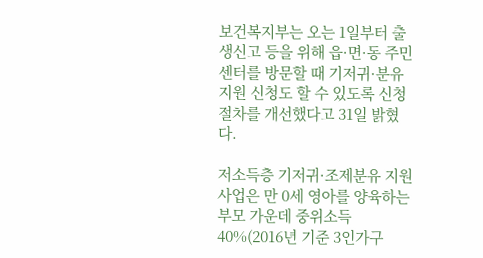보건복지부는 오는 1일부터 출생신고 등을 위해 읍·면·동 주민센터를 방문할 때 기저귀·분유 지원 신청도 할 수 있도록 신청절차를 개선했다고 31일 밝혔다.

저소득층 기저귀·조제분유 지원사업은 만 0세 영아를 양육하는 부모 가운데 중위소득 40%(2016년 기준 3인가구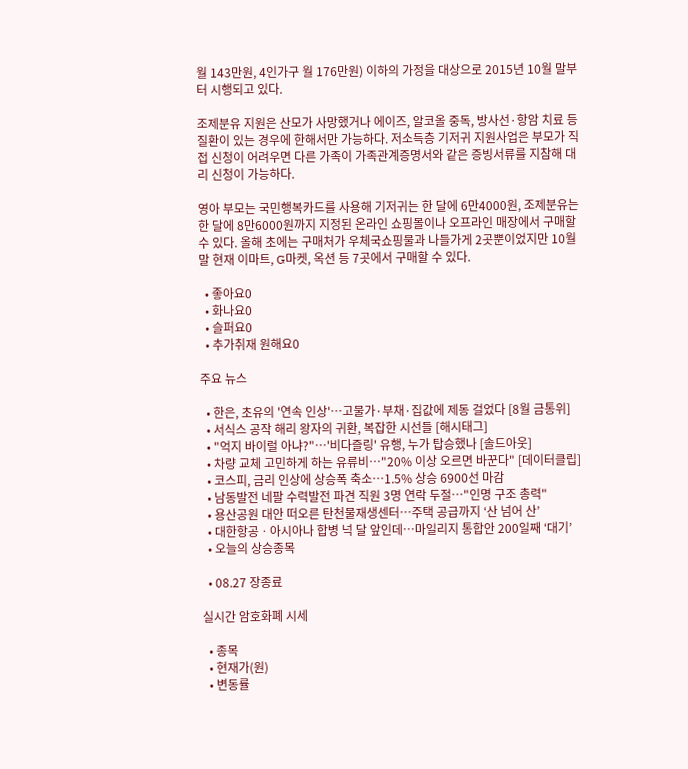월 143만원, 4인가구 월 176만원) 이하의 가정을 대상으로 2015년 10월 말부터 시행되고 있다.

조제분유 지원은 산모가 사망했거나 에이즈, 알코올 중독, 방사선·항암 치료 등 질환이 있는 경우에 한해서만 가능하다. 저소득층 기저귀 지원사업은 부모가 직접 신청이 어려우면 다른 가족이 가족관계증명서와 같은 증빙서류를 지참해 대리 신청이 가능하다.

영아 부모는 국민행복카드를 사용해 기저귀는 한 달에 6만4000원, 조제분유는 한 달에 8만6000원까지 지정된 온라인 쇼핑몰이나 오프라인 매장에서 구매할 수 있다. 올해 초에는 구매처가 우체국쇼핑물과 나들가게 2곳뿐이었지만 10월 말 현재 이마트, G마켓, 옥션 등 7곳에서 구매할 수 있다.

  • 좋아요0
  • 화나요0
  • 슬퍼요0
  • 추가취재 원해요0

주요 뉴스

  • 한은, 초유의 '연속 인상'⋯고물가·부채·집값에 제동 걸었다 [8월 금통위]
  • 서식스 공작 해리 왕자의 귀환, 복잡한 시선들 [해시태그]
  • "억지 바이럴 아냐?"⋯'비다즐링' 유행, 누가 탑승했나 [솔드아웃]
  • 차량 교체 고민하게 하는 유류비…"20% 이상 오르면 바꾼다" [데이터클립]
  • 코스피, 금리 인상에 상승폭 축소…1.5% 상승 6900선 마감
  • 남동발전 네팔 수력발전 파견 직원 3명 연락 두절⋯"인명 구조 총력"
  • 용산공원 대안 떠오른 탄천물재생센터⋯주택 공급까지 ‘산 넘어 산’
  • 대한항공ㆍ아시아나 합병 넉 달 앞인데⋯마일리지 통합안 200일째 ‘대기’
  • 오늘의 상승종목

  • 08.27 장종료

실시간 암호화폐 시세

  • 종목
  • 현재가(원)
  • 변동률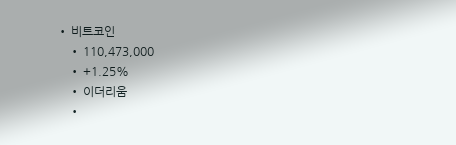• 비트코인
    • 110,473,000
    • +1.25%
    • 이더리움
    •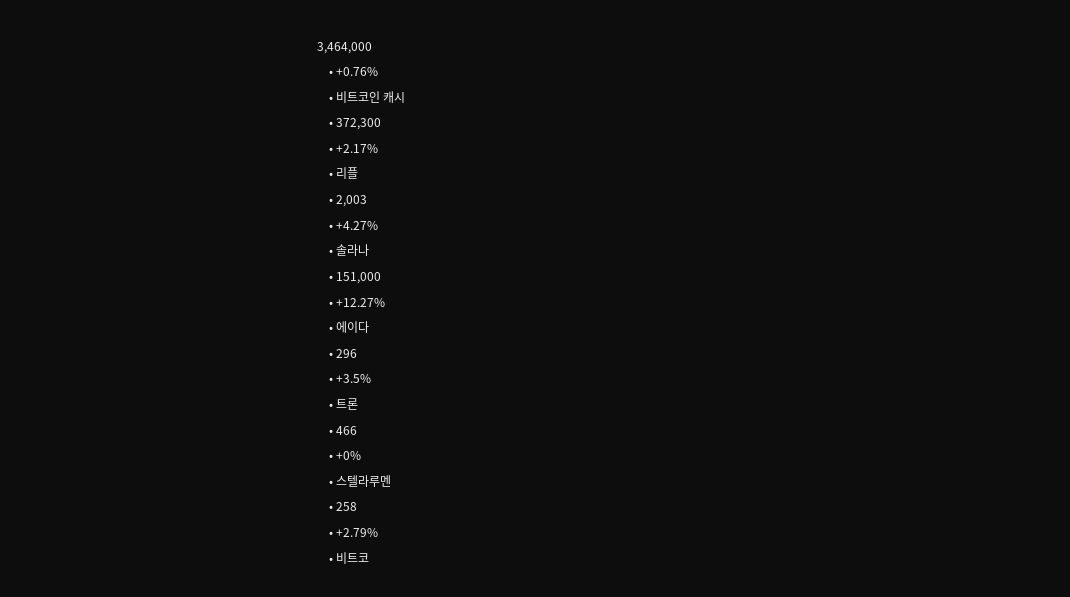3,464,000
    • +0.76%
    • 비트코인 캐시
    • 372,300
    • +2.17%
    • 리플
    • 2,003
    • +4.27%
    • 솔라나
    • 151,000
    • +12.27%
    • 에이다
    • 296
    • +3.5%
    • 트론
    • 466
    • +0%
    • 스텔라루멘
    • 258
    • +2.79%
    • 비트코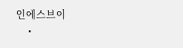인에스브이
    •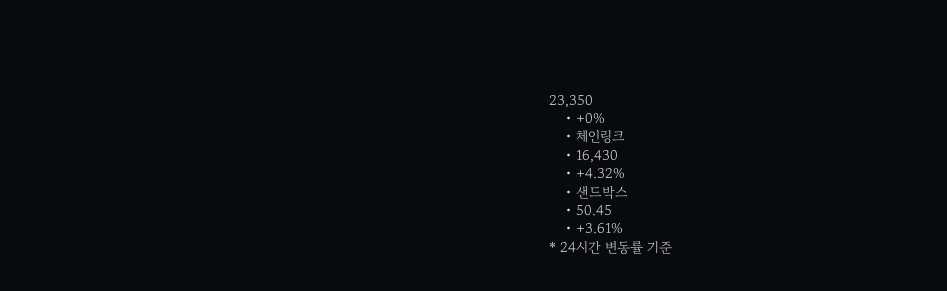23,350
    • +0%
    • 체인링크
    • 16,430
    • +4.32%
    • 샌드박스
    • 50.45
    • +3.61%
* 24시간 변동률 기준